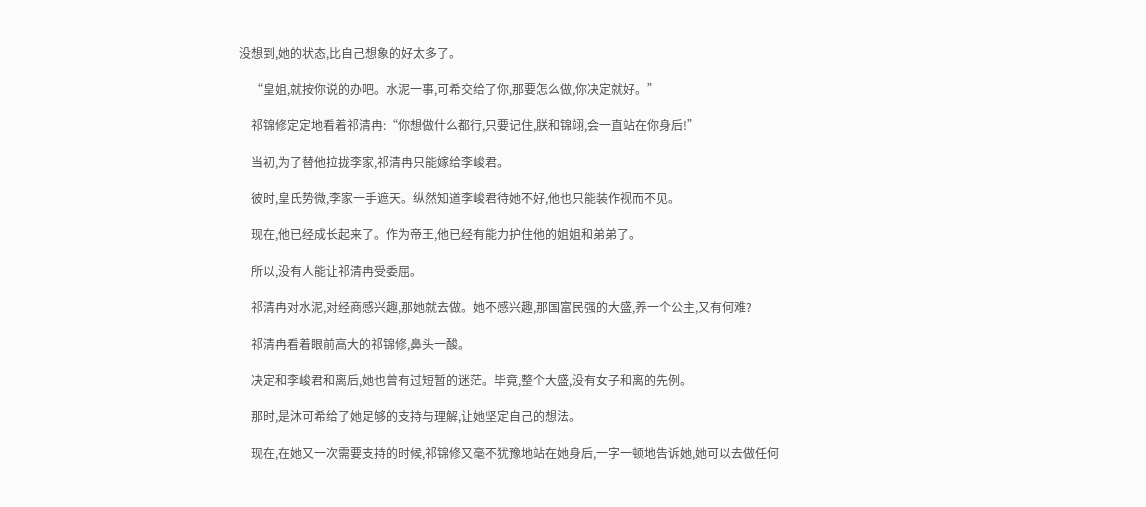没想到,她的状态,比自己想象的好太多了。

    “皇姐,就按你说的办吧。水泥一事,可希交给了你,那要怎么做,你决定就好。”

    祁锦修定定地看着祁清冉:“你想做什么都行,只要记住,朕和锦翊,会一直站在你身后!”

    当初,为了替他拉拢李家,祁清冉只能嫁给李峻君。

    彼时,皇氏势微,李家一手遮天。纵然知道李峻君待她不好,他也只能装作视而不见。

    现在,他已经成长起来了。作为帝王,他已经有能力护住他的姐姐和弟弟了。

    所以,没有人能让祁清冉受委屈。

    祁清冉对水泥,对经商感兴趣,那她就去做。她不感兴趣,那国富民强的大盛,养一个公主,又有何难?

    祁清冉看着眼前高大的祁锦修,鼻头一酸。

    决定和李峻君和离后,她也曾有过短暂的迷茫。毕竟,整个大盛,没有女子和离的先例。

    那时,是沐可希给了她足够的支持与理解,让她坚定自己的想法。

    现在,在她又一次需要支持的时候,祁锦修又毫不犹豫地站在她身后,一字一顿地告诉她,她可以去做任何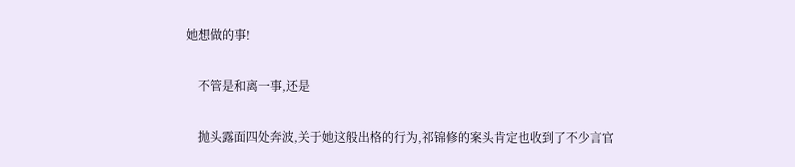她想做的事!

    不管是和离一事,还是

    抛头露面四处奔波,关于她这般出格的行为,祁锦修的案头肯定也收到了不少言官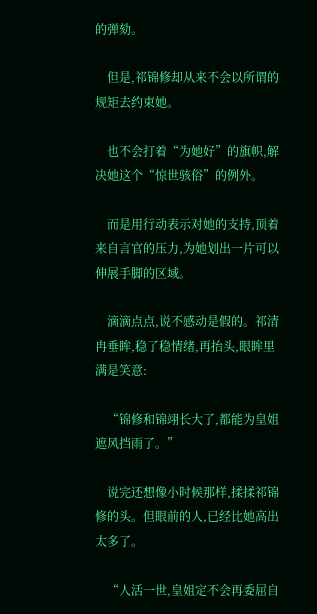的弹劾。

    但是,祁锦修却从来不会以所谓的规矩去约束她。

    也不会打着“为她好”的旗帜,解决她这个“惊世骇俗”的例外。

    而是用行动表示对她的支持,顶着来自言官的压力,为她划出一片可以伸展手脚的区域。

    滴滴点点,说不感动是假的。祁清冉垂眸,稳了稳情绪,再抬头,眼眸里满是笑意:

    “锦修和锦翊长大了,都能为皇姐遮风挡雨了。”

    说完还想像小时候那样,揉揉祁锦修的头。但眼前的人,已经比她高出太多了。

    “人活一世,皇姐定不会再委屈自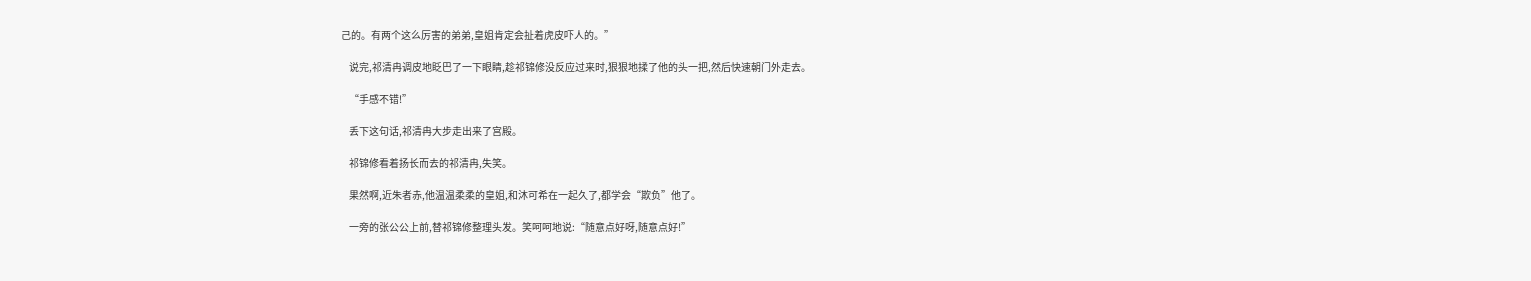己的。有两个这么厉害的弟弟,皇姐肯定会扯着虎皮吓人的。”

    说完,祁清冉调皮地眨巴了一下眼睛,趁祁锦修没反应过来时,狠狠地揉了他的头一把,然后快速朝门外走去。

    “手感不错!”

    丢下这句话,祁清冉大步走出来了宫殿。

    祁锦修看着扬长而去的祁清冉,失笑。

    果然啊,近朱者赤,他温温柔柔的皇姐,和沐可希在一起久了,都学会“欺负”他了。

    一旁的张公公上前,替祁锦修整理头发。笑呵呵地说:“随意点好呀,随意点好!”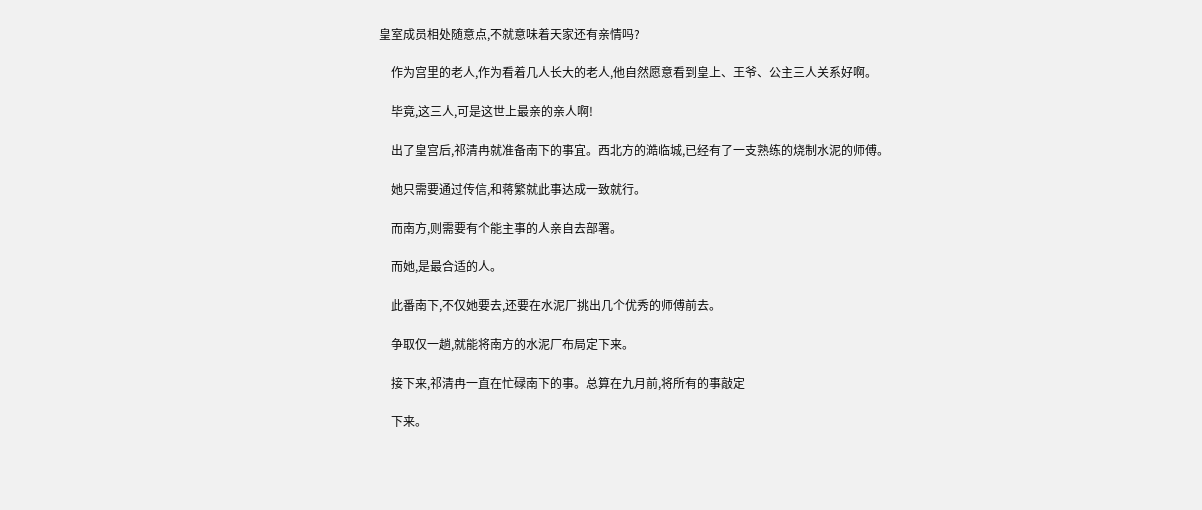皇室成员相处随意点,不就意味着天家还有亲情吗?

    作为宫里的老人,作为看着几人长大的老人,他自然愿意看到皇上、王爷、公主三人关系好啊。

    毕竟,这三人,可是这世上最亲的亲人啊!

    出了皇宫后,祁清冉就准备南下的事宜。西北方的澔临城,已经有了一支熟练的烧制水泥的师傅。

    她只需要通过传信,和蒋繁就此事达成一致就行。

    而南方,则需要有个能主事的人亲自去部署。

    而她,是最合适的人。

    此番南下,不仅她要去,还要在水泥厂挑出几个优秀的师傅前去。

    争取仅一趟,就能将南方的水泥厂布局定下来。

    接下来,祁清冉一直在忙碌南下的事。总算在九月前,将所有的事敲定

    下来。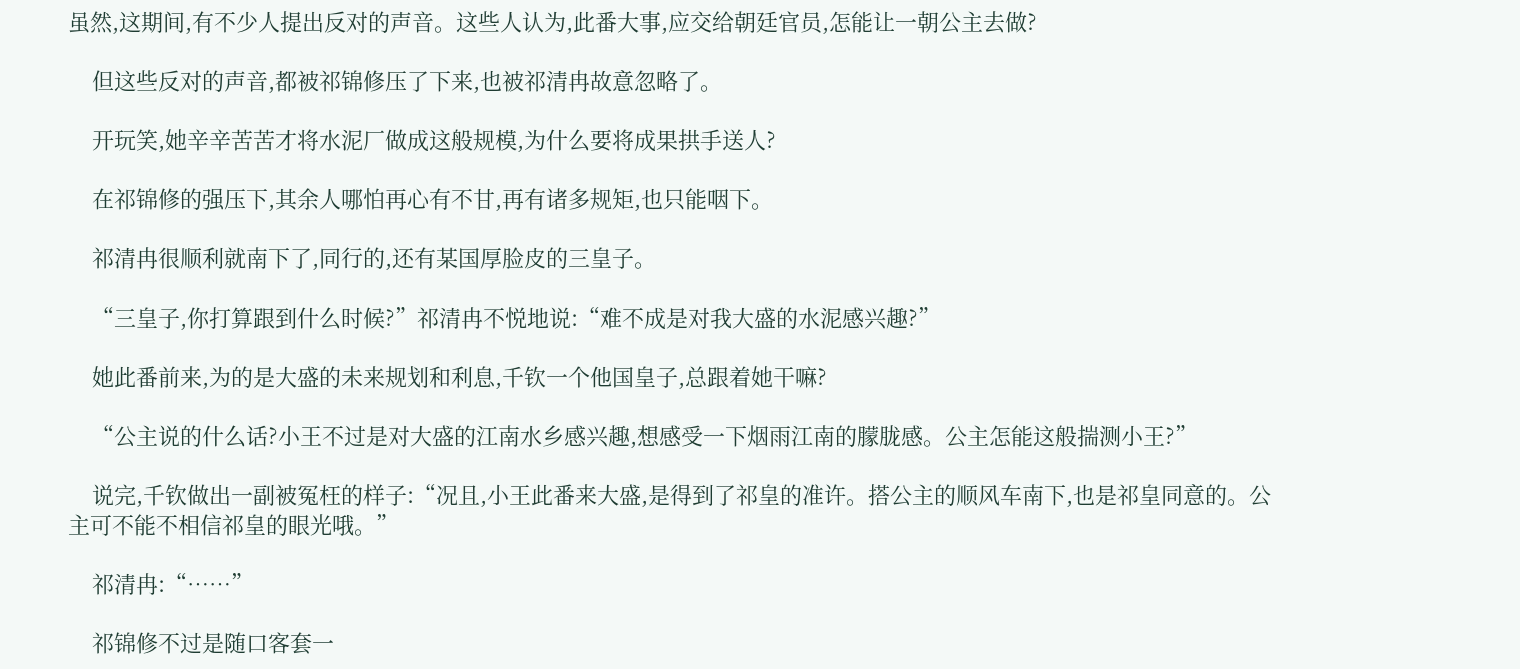虽然,这期间,有不少人提出反对的声音。这些人认为,此番大事,应交给朝廷官员,怎能让一朝公主去做?

    但这些反对的声音,都被祁锦修压了下来,也被祁清冉故意忽略了。

    开玩笑,她辛辛苦苦才将水泥厂做成这般规模,为什么要将成果拱手送人?

    在祁锦修的强压下,其余人哪怕再心有不甘,再有诸多规矩,也只能咽下。

    祁清冉很顺利就南下了,同行的,还有某国厚脸皮的三皇子。

    “三皇子,你打算跟到什么时候?”祁清冉不悦地说:“难不成是对我大盛的水泥感兴趣?”

    她此番前来,为的是大盛的未来规划和利息,千钦一个他国皇子,总跟着她干嘛?

    “公主说的什么话?小王不过是对大盛的江南水乡感兴趣,想感受一下烟雨江南的朦胧感。公主怎能这般揣测小王?”

    说完,千钦做出一副被冤枉的样子:“况且,小王此番来大盛,是得到了祁皇的准许。搭公主的顺风车南下,也是祁皇同意的。公主可不能不相信祁皇的眼光哦。”

    祁清冉:“……”

    祁锦修不过是随口客套一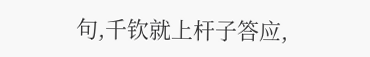句,千钦就上杆子答应,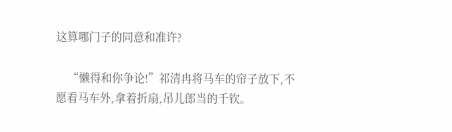这算哪门子的同意和准许?

    “懒得和你争论!”祁清冉将马车的帘子放下,不愿看马车外,拿着折扇,吊儿郎当的千钦。